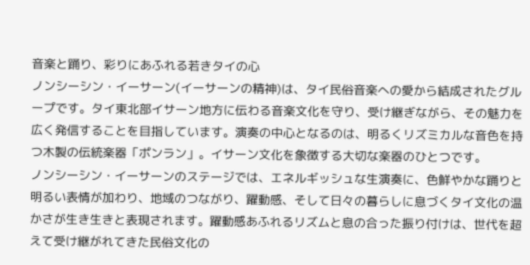音楽と踊り、彩りにあふれる若きタイの心
ノンシーシン・イーサーン(イーサーンの精神)は、タイ民俗音楽への愛から結成されたグループです。タイ東北部イサーン地方に伝わる音楽文化を守り、受け継ぎながら、その魅力を広く発信することを目指しています。演奏の中心となるのは、明るくリズミカルな音色を持つ木製の伝統楽器「ポンラン」。イサーン文化を象徴する大切な楽器のひとつです。
ノンシーシン・イーサーンのステージでは、エネルギッシュな生演奏に、色鮮やかな踊りと明るい表情が加わり、地域のつながり、躍動感、そして日々の暮らしに息づくタイ文化の温かさが生き生きと表現されます。躍動感あふれるリズムと息の合った振り付けは、世代を超えて受け継がれてきた民俗文化の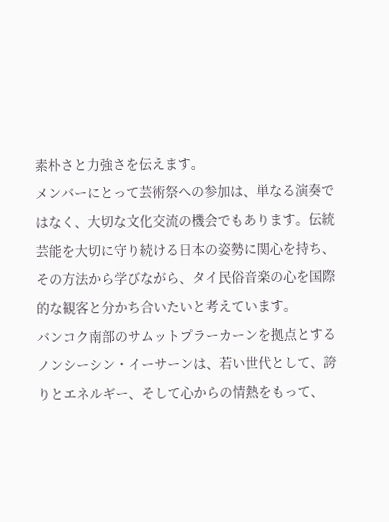素朴さと力強さを伝えます。
メンバーにとって芸術祭への参加は、単なる演奏ではなく、大切な文化交流の機会でもあります。伝統芸能を大切に守り続ける日本の姿勢に関心を持ち、その方法から学びながら、タイ民俗音楽の心を国際的な観客と分かち合いたいと考えています。
バンコク南部のサムットプラーカーンを拠点とするノンシーシン・イーサーンは、若い世代として、誇りとエネルギー、そして心からの情熱をもって、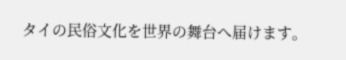タイの民俗文化を世界の舞台へ届けます。